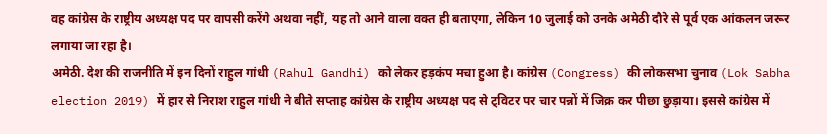वह कांग्रेस के राष्ट्रीय अध्यक्ष पद पर वापसी करेंगे अथवा नहीं, यह तो आने वाला वक्त ही बताएगा, लेकिन 10 जुलाई को उनके अमेठी दौरे से पूर्व एक आंकलन जरूर लगाया जा रहा है।
अमेठी. देश की राजनीति में इन दिनों राहुल गांधी (Rahul Gandhi) को लेकर हड़कंप मचा हुआ है। कांग्रेस (Congress) की लोकसभा चुनाव (Lok Sabha election 2019) में हार से निराश राहुल गांधी ने बीते सप्ताह कांग्रेस के राष्ट्रीय अध्यक्ष पद से ट्विटर पर चार पन्नों में जिक्र कर पीछा छुड़ाया। इससे कांग्रेस में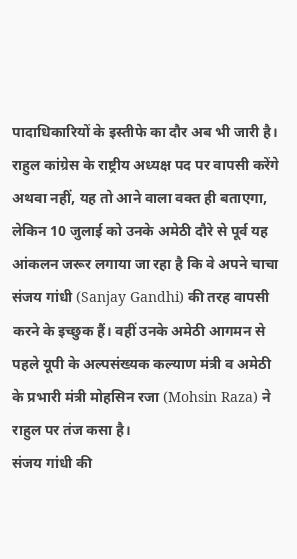पादाधिकारियों के इस्तीफे का दौर अब भी जारी है। राहुल कांग्रेस के राष्ट्रीय अध्यक्ष पद पर वापसी करेंगे अथवा नहीं, यह तो आने वाला वक्त ही बताएगा, लेकिन 10 जुलाई को उनके अमेठी दौरे से पूर्व यह आंकलन जरूर लगाया जा रहा है कि वे अपने चाचा संजय गांधी (Sanjay Gandhi) की तरह वापसी करने के इच्छुक हैं। वहीं उनके अमेठी आगमन से पहले यूपी के अल्पसंख्यक कल्याण मंत्री व अमेठी के प्रभारी मंत्री मोहसिन रजा (Mohsin Raza) ने राहुल पर तंज कसा है।
संजय गांधी की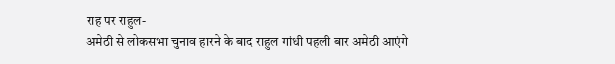राह पर राहुल-
अमेठी से लोकसभा चुनाव हारने के बाद राहुल गांधी पहली बार अमेठी आएंगे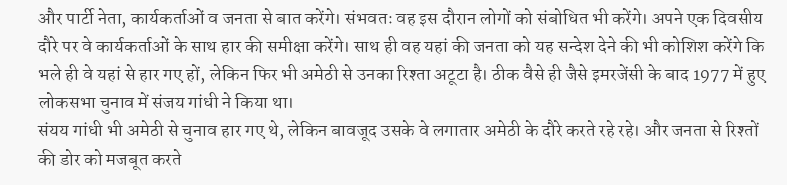और पार्टी नेता, कार्यकर्ताओं व जनता से बात करेंगे। संभवतः वह इस दौरान लोगों को संबोधित भी करेंगे। अपने एक दिवसीय दौरे पर वे कार्यकर्ताओं के साथ हार की समीक्षा करेंगे। साथ ही वह यहां की जनता को यह सन्देश देने की भी कोशिश करेंगे कि भले ही वे यहां से हार गए हों, लेकिन फिर भी अमेठी से उनका रिश्ता अटूटा है। ठीक वैसे ही जैसे इमरजेंसी के बाद 1977 में हुए लोकसभा चुनाव में संजय गांधी ने किया था।
संयय गांधी भी अमेठी से चुनाव हार गए थे, लेकिन बावजूद उसके वे लगातार अमेठी के दौरे करते रहे रहे। और जनता से रिश्तों की डोर को मजबूत करते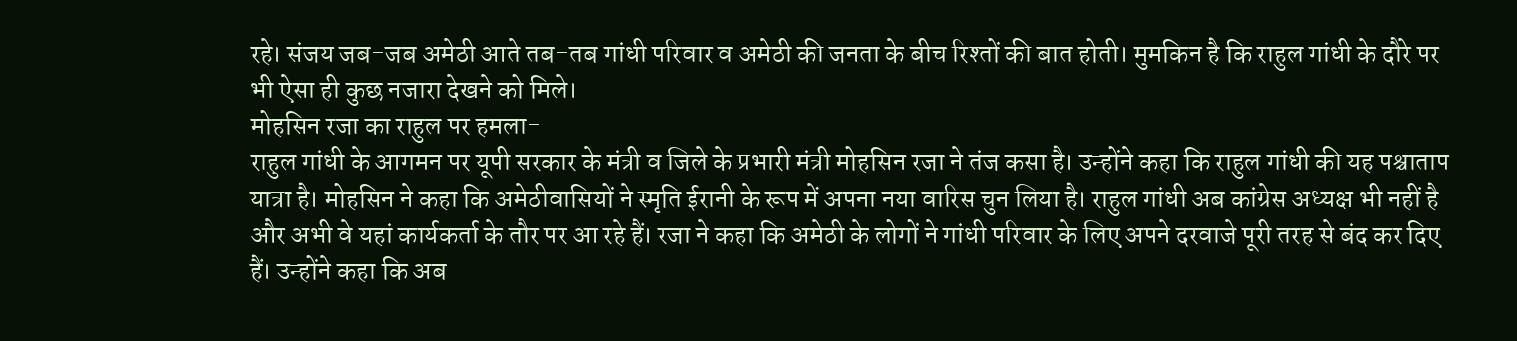रहे। संजय जब-जब अमेठी आते तब-तब गांधी परिवार व अमेठी की जनता के बीच रिश्तों की बात होती। मुमकिन है कि राहुल गांधी के दौरे पर भी ऐसा ही कुछ नजारा देखने को मिले।
मोहसिन रजा का राहुल पर हमला-
राहुल गांधी के आगमन पर यूपी सरकार के मंत्री व जिले के प्रभारी मंत्री मोहसिन रजा ने तंज कसा है। उन्होंने कहा कि राहुल गांधी की यह पश्चाताप यात्रा है। मोहसिन ने कहा कि अमेठीवासियों ने स्मृति ईरानी के रूप में अपना नया वारिस चुन लिया है। राहुल गांधी अब कांग्रेस अध्यक्ष भी नहीं है और अभी वे यहां कार्यकर्ता के तौर पर आ रहे हैं। रजा ने कहा कि अमेठी के लोगों ने गांधी परिवार के लिए अपने दरवाजे पूरी तरह से बंद कर दिए हैं। उन्होंने कहा कि अब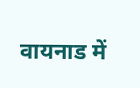वायनाड में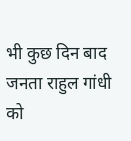भी कुछ दिन बाद जनता राहुल गांधी को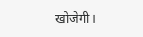खोजेगी।